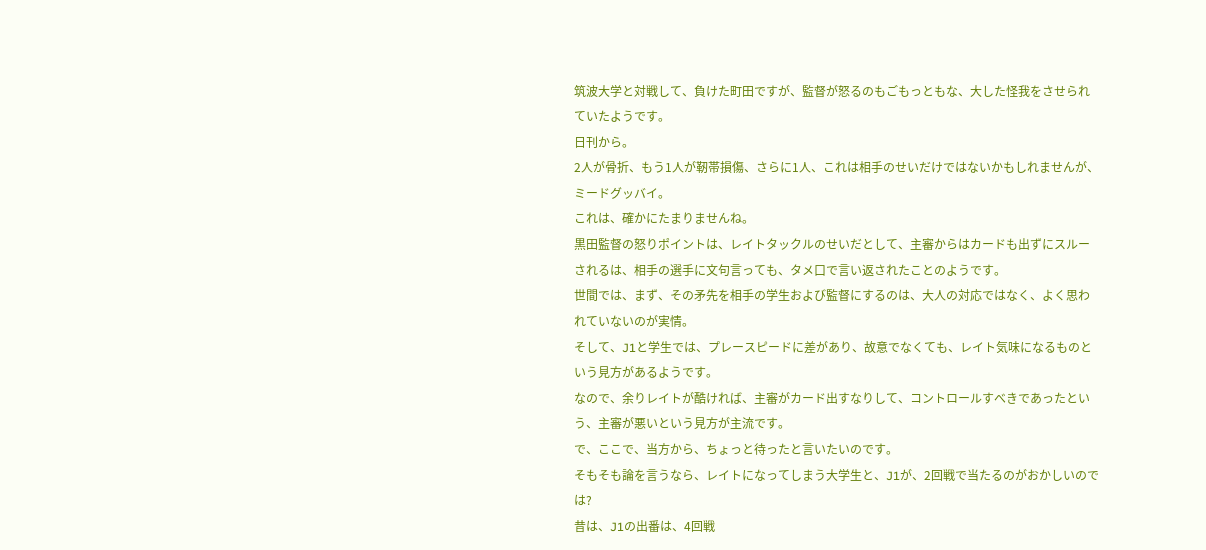筑波大学と対戦して、負けた町田ですが、監督が怒るのもごもっともな、大した怪我をさせられていたようです。
日刊から。
2人が骨折、もう1人が靭帯損傷、さらに1人、これは相手のせいだけではないかもしれませんが、ミードグッバイ。
これは、確かにたまりませんね。
黒田監督の怒りポイントは、レイトタックルのせいだとして、主審からはカードも出ずにスルーされるは、相手の選手に文句言っても、タメ口で言い返されたことのようです。
世間では、まず、その矛先を相手の学生および監督にするのは、大人の対応ではなく、よく思われていないのが実情。
そして、J1と学生では、プレースピードに差があり、故意でなくても、レイト気味になるものという見方があるようです。
なので、余りレイトが酷ければ、主審がカード出すなりして、コントロールすべきであったという、主審が悪いという見方が主流です。
で、ここで、当方から、ちょっと待ったと言いたいのです。
そもそも論を言うなら、レイトになってしまう大学生と、J1が、2回戦で当たるのがおかしいのでは?
昔は、J1の出番は、4回戦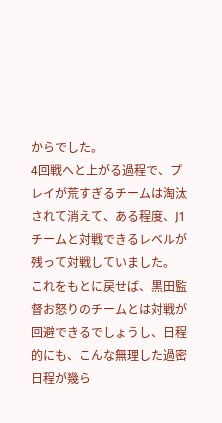からでした。
4回戦へと上がる過程で、プレイが荒すぎるチームは淘汰されて消えて、ある程度、J1チームと対戦できるレベルが残って対戦していました。
これをもとに戻せば、黒田監督お怒りのチームとは対戦が回避できるでしょうし、日程的にも、こんな無理した過密日程が幾ら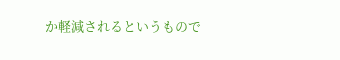か軽減されるというもので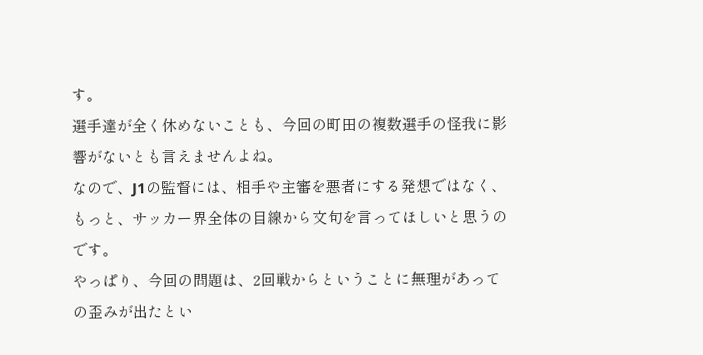す。
選手達が全く休めないことも、今回の町田の複数選手の怪我に影響がないとも言えませんよね。
なので、J1の監督には、相手や主審を悪者にする発想ではなく、もっと、サッカー界全体の目線から文句を言ってほしいと思うのです。
やっぱり、今回の問題は、2回戦からということに無理があっての歪みが出たとい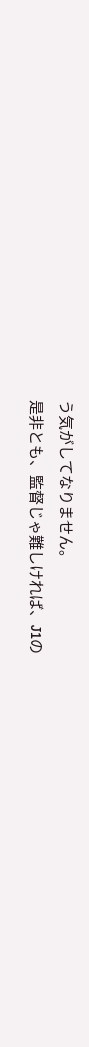う気がしてなりません。
是非とも、監督じゃ難しければ、J1の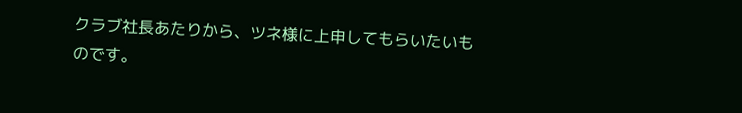クラブ社長あたりから、ツネ様に上申してもらいたいものです。